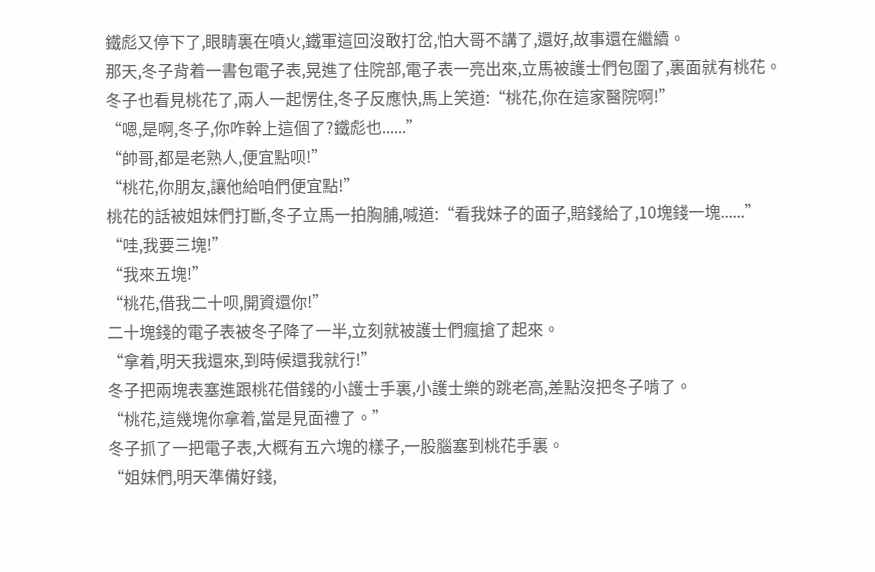鐵彪又停下了,眼睛裏在噴火,鐵軍這回沒敢打岔,怕大哥不講了,還好,故事還在繼續。
那天,冬子背着一書包電子表,晃進了住院部,電子表一亮出來,立馬被護士們包圍了,裏面就有桃花。
冬子也看見桃花了,兩人一起愣住,冬子反應快,馬上笑道:“桃花,你在這家醫院啊!”
“嗯,是啊,冬子,你咋幹上這個了?鐵彪也......”
“帥哥,都是老熟人,便宜點呗!”
“桃花,你朋友,讓他給咱們便宜點!”
桃花的話被姐妹們打斷,冬子立馬一拍胸脯,喊道:“看我妹子的面子,賠錢給了,10塊錢一塊......”
“哇,我要三塊!”
“我來五塊!”
“桃花,借我二十呗,開資還你!”
二十塊錢的電子表被冬子降了一半,立刻就被護士們瘋搶了起來。
“拿着,明天我還來,到時候還我就行!”
冬子把兩塊表塞進跟桃花借錢的小護士手裏,小護士樂的跳老高,差點沒把冬子啃了。
“桃花,這幾塊你拿着,當是見面禮了。”
冬子抓了一把電子表,大概有五六塊的樣子,一股腦塞到桃花手裏。
“姐妹們,明天準備好錢,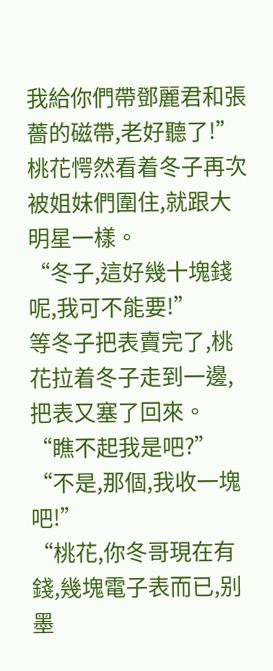我給你們帶鄧麗君和張薔的磁帶,老好聽了!”
桃花愕然看着冬子再次被姐妹們圍住,就跟大明星一樣。
“冬子,這好幾十塊錢呢,我可不能要!”
等冬子把表賣完了,桃花拉着冬子走到一邊,把表又塞了回來。
“瞧不起我是吧?”
“不是,那個,我收一塊吧!”
“桃花,你冬哥現在有錢,幾塊電子表而已,别墨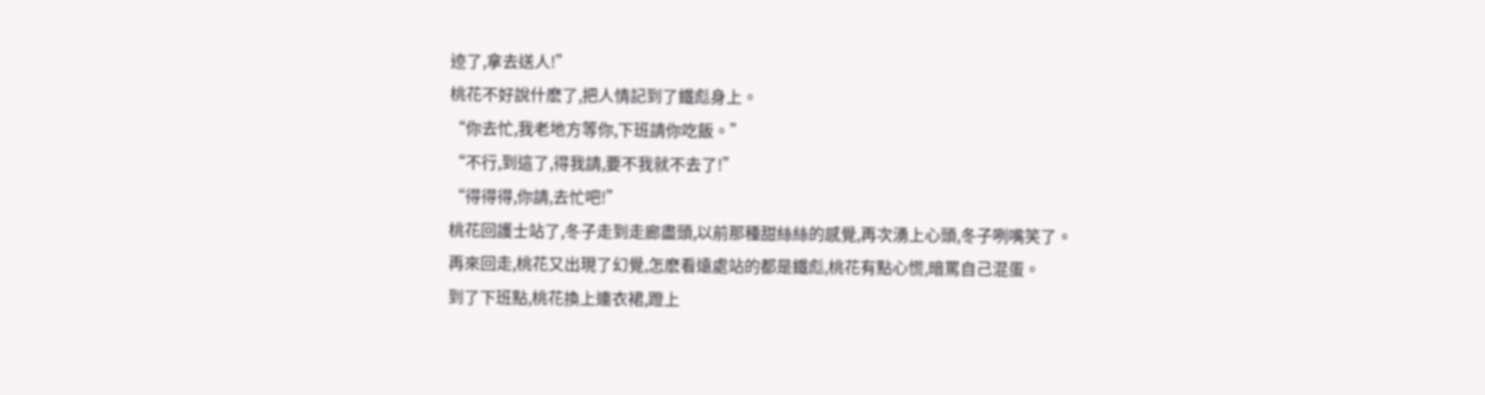迹了,拿去送人!”
桃花不好說什麽了,把人情記到了鐵彪身上。
“你去忙,我老地方等你,下班請你吃飯。”
“不行,到這了,得我請,要不我就不去了!”
“得得得,你請,去忙吧!”
桃花回護士站了,冬子走到走廊盡頭,以前那種甜絲絲的感覺,再次湧上心頭,冬子咧嘴笑了。
再來回走,桃花又出現了幻覺,怎麽看遠處站的都是鐵彪,桃花有點心慌,暗罵自己混蛋。
到了下班點,桃花換上連衣裙,蹬上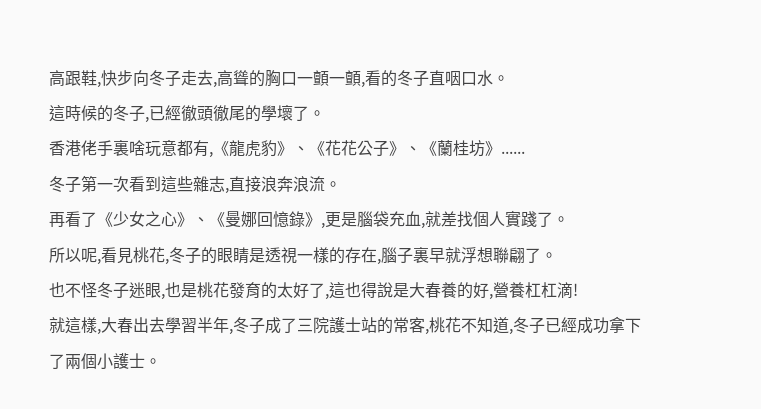高跟鞋,快步向冬子走去,高聳的胸口一顫一顫,看的冬子直咽口水。
這時候的冬子,已經徹頭徹尾的學壞了。
香港佬手裏啥玩意都有,《龍虎豹》、《花花公子》、《蘭桂坊》......
冬子第一次看到這些雜志,直接浪奔浪流。
再看了《少女之心》、《曼娜回憶錄》,更是腦袋充血,就差找個人實踐了。
所以呢,看見桃花,冬子的眼睛是透視一樣的存在,腦子裏早就浮想聯翩了。
也不怪冬子迷眼,也是桃花發育的太好了,這也得說是大春養的好,營養杠杠滴!
就這樣,大春出去學習半年,冬子成了三院護士站的常客,桃花不知道,冬子已經成功拿下了兩個小護士。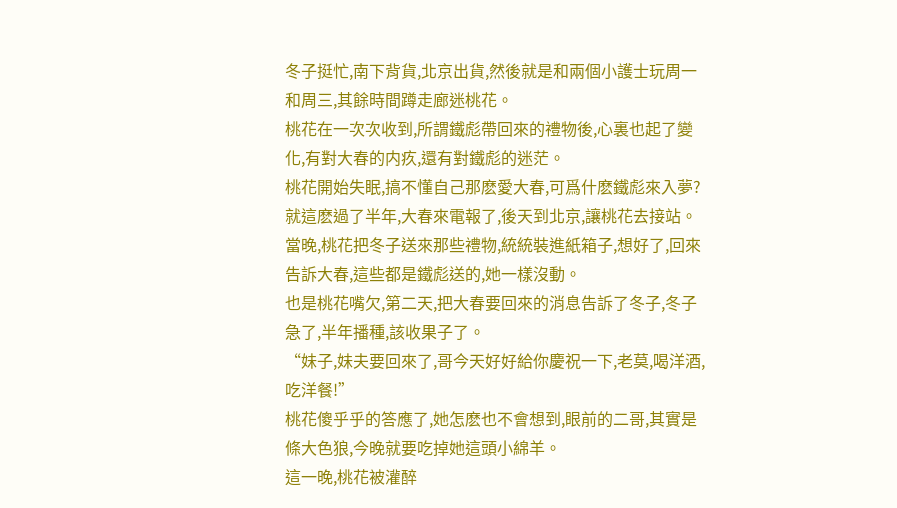冬子挺忙,南下背貨,北京出貨,然後就是和兩個小護士玩周一和周三,其餘時間蹲走廊迷桃花。
桃花在一次次收到,所謂鐵彪帶回來的禮物後,心裏也起了變化,有對大春的内疚,還有對鐵彪的迷茫。
桃花開始失眠,搞不懂自己那麽愛大春,可爲什麽鐵彪來入夢?
就這麽過了半年,大春來電報了,後天到北京,讓桃花去接站。
當晚,桃花把冬子送來那些禮物,統統裝進紙箱子,想好了,回來告訴大春,這些都是鐵彪送的,她一樣沒動。
也是桃花嘴欠,第二天,把大春要回來的消息告訴了冬子,冬子急了,半年播種,該收果子了。
“妹子,妹夫要回來了,哥今天好好給你慶祝一下,老莫,喝洋酒,吃洋餐!”
桃花傻乎乎的答應了,她怎麽也不會想到,眼前的二哥,其實是條大色狼,今晚就要吃掉她這頭小綿羊。
這一晚,桃花被灌醉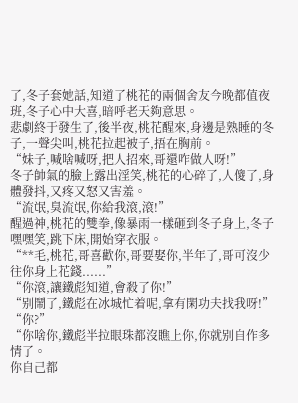了,冬子套她話,知道了桃花的兩個舍友今晚都值夜班,冬子心中大喜,暗呼老天夠意思。
悲劇終于發生了,後半夜,桃花醒來,身邊是熟睡的冬子,一聲尖叫,桃花拉起被子,捂在胸前。
“妹子,喊啥喊呀,把人招來,哥還咋做人呀!”
冬子帥氣的臉上露出淫笑,桃花的心碎了,人傻了,身體發抖,又疼又怒又害羞。
“流氓,臭流氓,你給我滾,滾!”
醒過神,桃花的雙拳,像暴雨一樣砸到冬子身上,冬子嘿嘿笑,跳下床,開始穿衣服。
“**毛,桃花,哥喜歡你,哥要娶你,半年了,哥可沒少往你身上花錢......”
“你滾,讓鐵彪知道,會殺了你!”
“别鬧了,鐵彪在冰城忙着呢,拿有閑功夫找我呀!”
“你?”
“你啥你,鐵彪半拉眼珠都沒瞧上你,你就别自作多情了。
你自己都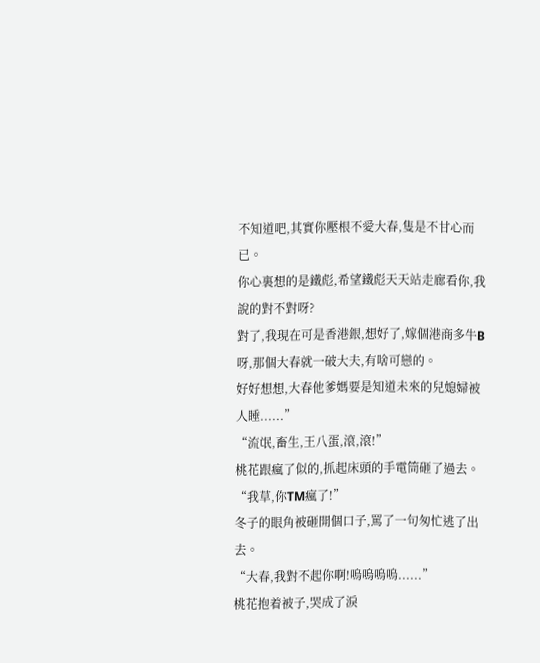不知道吧,其實你壓根不愛大春,隻是不甘心而已。
你心裏想的是鐵彪,希望鐵彪天天站走廊看你,我說的對不對呀?
對了,我現在可是香港銀,想好了,嫁個港商多牛B呀,那個大春就一破大夫,有啥可戀的。
好好想想,大春他爹媽要是知道未來的兒媳婦被人睡......”
“流氓,畜生,王八蛋,滾,滾!”
桃花跟瘋了似的,抓起床頭的手電筒砸了過去。
“我草,你TM瘋了!”
冬子的眼角被砸開個口子,罵了一句匆忙逃了出去。
“大春,我對不起你啊!嗚嗚嗚嗚......”
桃花抱着被子,哭成了淚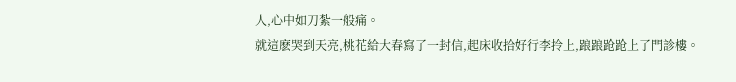人,心中如刀紮一般痛。
就這麽哭到天亮,桃花給大春寫了一封信,起床收拾好行李拎上,踉踉跄跄上了門診樓。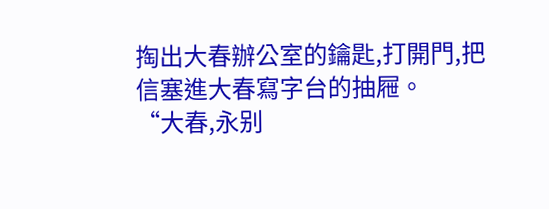掏出大春辦公室的鑰匙,打開門,把信塞進大春寫字台的抽屜。
“大春,永别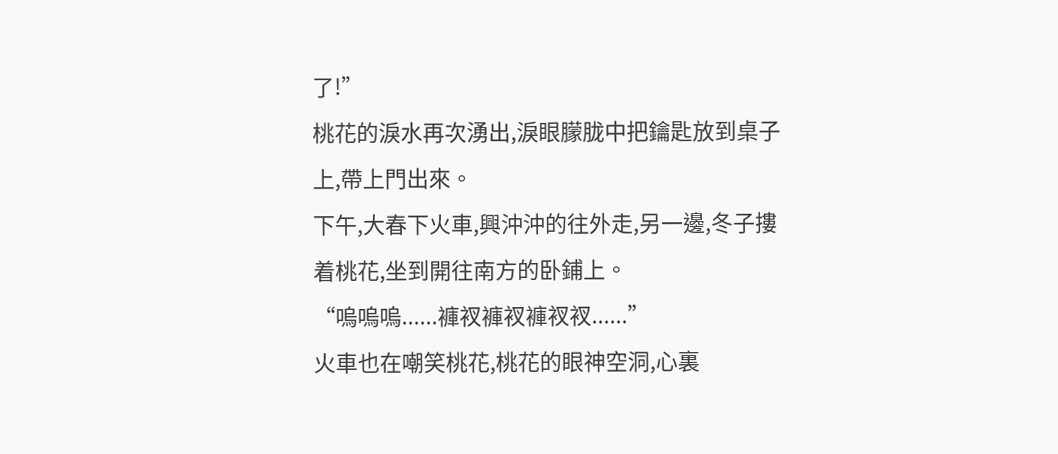了!”
桃花的淚水再次湧出,淚眼朦胧中把鑰匙放到桌子上,帶上門出來。
下午,大春下火車,興沖沖的往外走,另一邊,冬子摟着桃花,坐到開往南方的卧鋪上。
“嗚嗚嗚......褲衩褲衩褲衩衩......”
火車也在嘲笑桃花,桃花的眼神空洞,心裏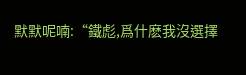默默呢喃:“鐵彪,爲什麽我沒選擇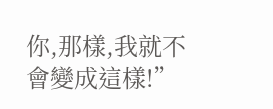你,那樣,我就不會變成這樣!”